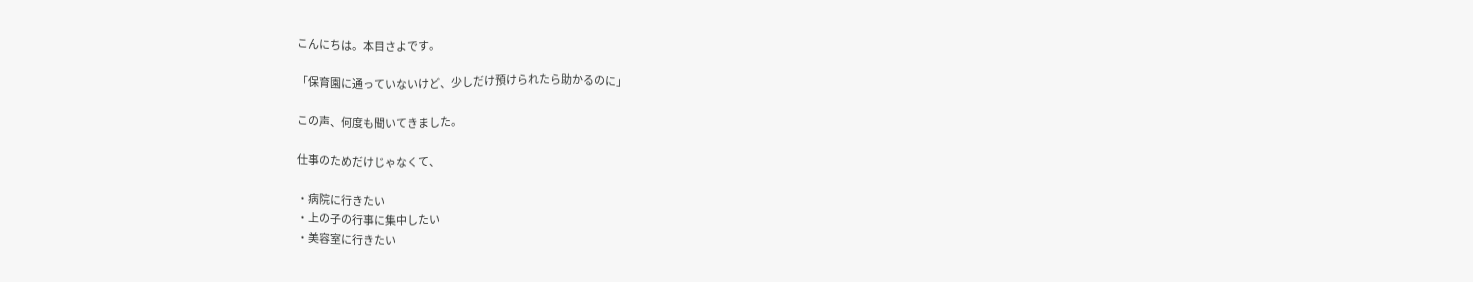こんにちは。本目さよです。

「保育園に通っていないけど、少しだけ預けられたら助かるのに」

この声、何度も聞いてきました。

仕事のためだけじゃなくて、

・病院に行きたい
・上の子の行事に集中したい
・美容室に行きたい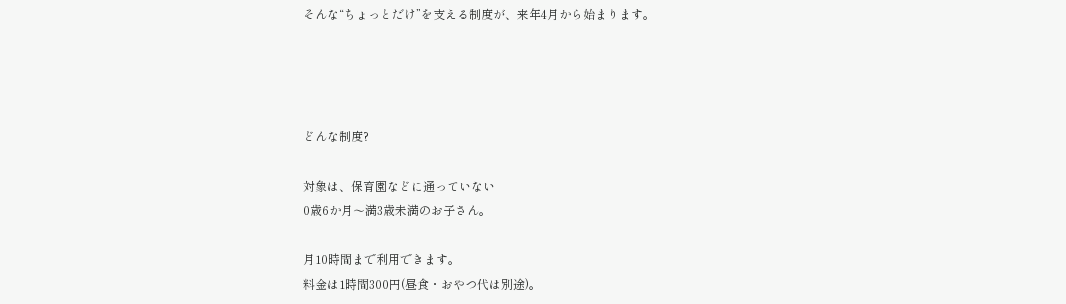そんな“ちょっとだけ”を支える制度が、来年4月から始まります。




どんな制度?

対象は、保育園などに通っていない
0歳6か月〜満3歳未満のお子さん。

月10時間まで利用できます。
料金は1時間300円(昼食・おやつ代は別途)。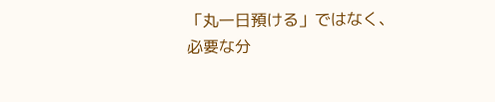「丸一日預ける」ではなく、
必要な分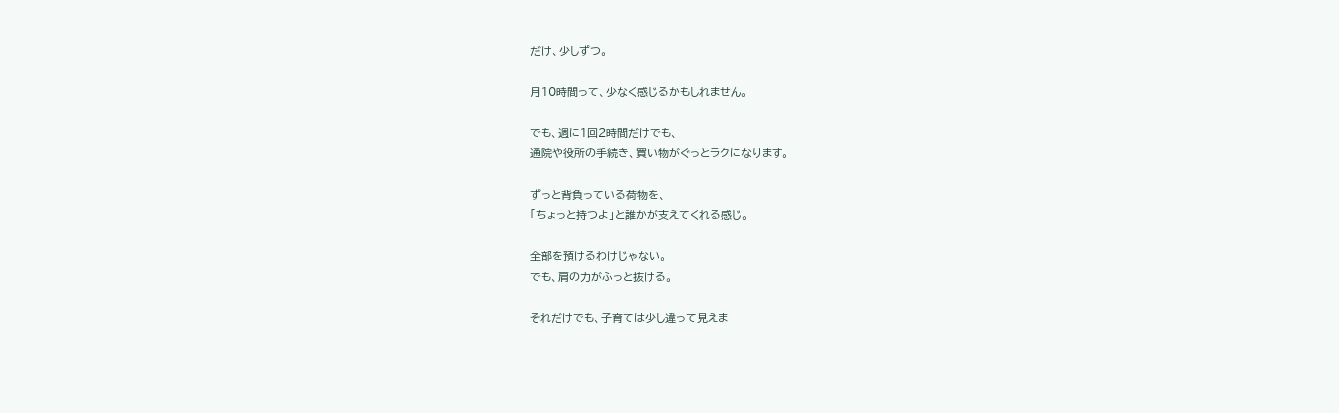だけ、少しずつ。

月10時間って、少なく感じるかもしれません。

でも、週に1回2時間だけでも、
通院や役所の手続き、買い物がぐっとラクになります。

ずっと背負っている荷物を、
「ちょっと持つよ」と誰かが支えてくれる感じ。

全部を預けるわけじゃない。
でも、肩の力がふっと抜ける。

それだけでも、子育ては少し違って見えま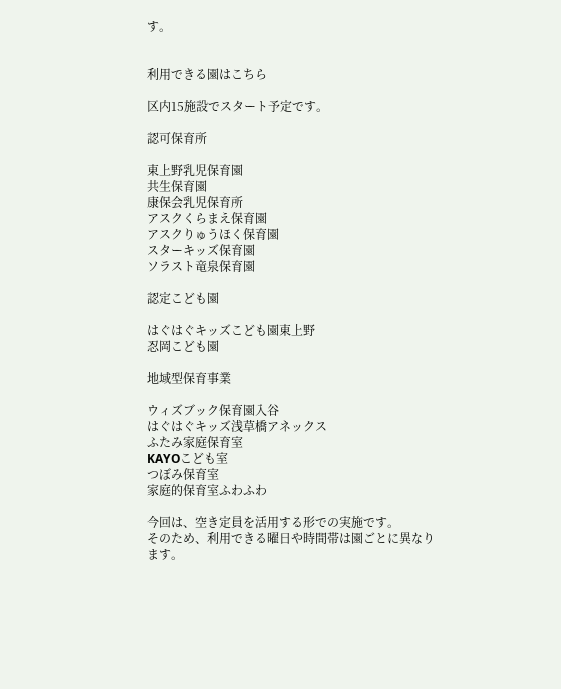す。


利用できる園はこちら

区内15施設でスタート予定です。

認可保育所

東上野乳児保育園
共生保育園
康保会乳児保育所
アスクくらまえ保育園
アスクりゅうほく保育園
スターキッズ保育園
ソラスト竜泉保育園

認定こども園

はぐはぐキッズこども園東上野
忍岡こども園

地域型保育事業

ウィズブック保育園入谷
はぐはぐキッズ浅草橋アネックス
ふたみ家庭保育室
KAYOこども室
つぼみ保育室
家庭的保育室ふわふわ

今回は、空き定員を活用する形での実施です。
そのため、利用できる曜日や時間帯は園ごとに異なります。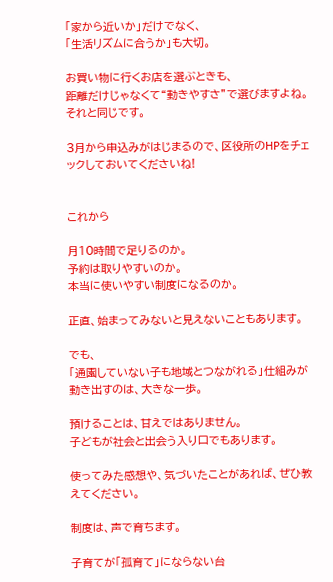「家から近いか」だけでなく、
「生活リズムに合うか」も大切。

お買い物に行くお店を選ぶときも、
距離だけじゃなくて“動きやすさ”で選びますよね。
それと同じです。

3月から申込みがはじまるので、区役所のHPをチェックしておいてくださいね!


これから

月10時間で足りるのか。
予約は取りやすいのか。
本当に使いやすい制度になるのか。

正直、始まってみないと見えないこともあります。

でも、
「通園していない子も地域とつながれる」仕組みが動き出すのは、大きな一歩。

預けることは、甘えではありません。
子どもが社会と出会う入り口でもあります。

使ってみた感想や、気づいたことがあれば、ぜひ教えてください。

制度は、声で育ちます。

子育てが「孤育て」にならない台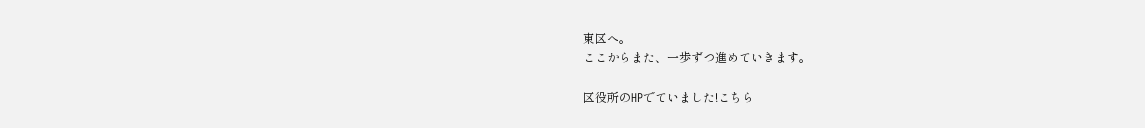東区へ。
ここからまた、一歩ずつ進めていきます。

区役所のHPでていました!こちら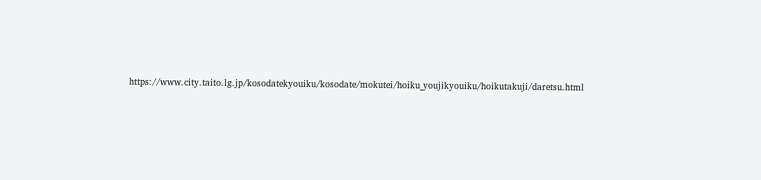https://www.city.taito.lg.jp/kosodatekyouiku/kosodate/mokutei/hoiku_youjikyouiku/hoikutakuji/daretsu.html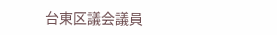台東区議会議員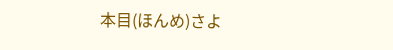本目(ほんめ)さよ